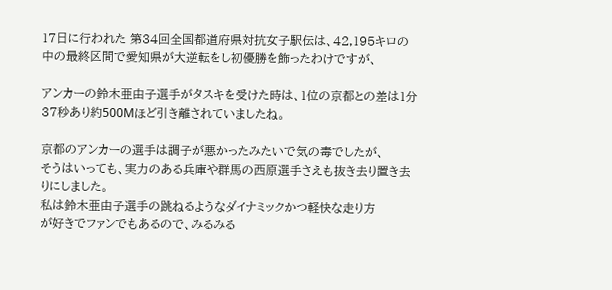17日に行われた 第34回全国都道府県対抗女子駅伝は、42,195キロの中の最終区間で愛知県が大逆転をし初優勝を飾ったわけですが、

アンカーの鈴木亜由子選手がタスキを受けた時は、1位の京都との差は1分37秒あり約500Mほど引き離されていましたね。

京都のアンカーの選手は調子が悪かったみたいで気の毒でしたが、
そうはいっても、実力のある兵庫や群馬の西原選手さえも抜き去り置き去りにしました。
私は鈴木亜由子選手の跳ねるようなダイナミックかつ軽快な走り方
が好きでファンでもあるので、みるみる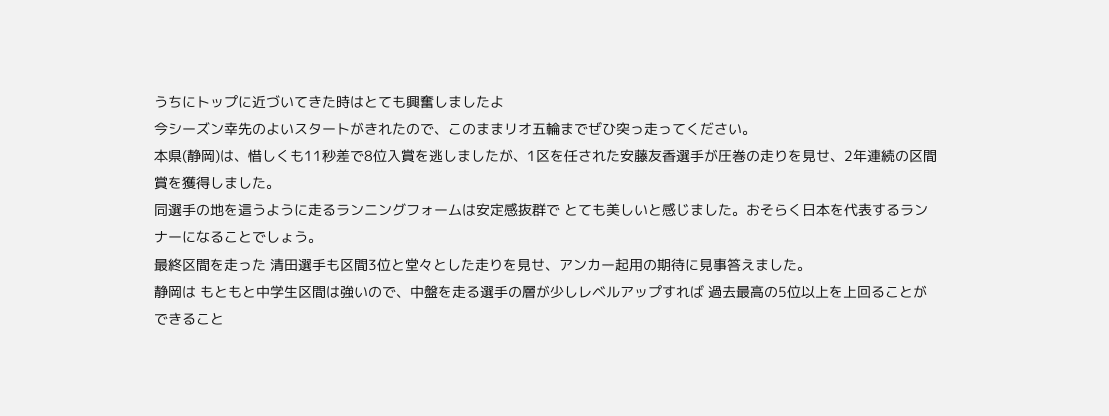うちにトップに近づいてきた時はとても興奮しましたよ
今シーズン幸先のよいスタートがきれたので、このままリオ五輪までぜひ突っ走ってください。
本県(静岡)は、惜しくも11秒差で8位入賞を逃しましたが、1区を任された安藤友香選手が圧巻の走りを見せ、2年連続の区間賞を獲得しました。
同選手の地を這うように走るランニングフォームは安定感抜群で とても美しいと感じました。おそらく日本を代表するランナーになることでしょう。
最終区間を走った 清田選手も区間3位と堂々とした走りを見せ、アンカー起用の期待に見事答えました。
静岡は もともと中学生区間は強いので、中盤を走る選手の層が少しレベルアップすれば 過去最高の5位以上を上回ることができること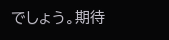でしょう。期待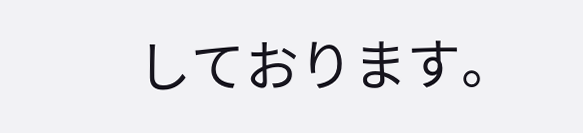しております。